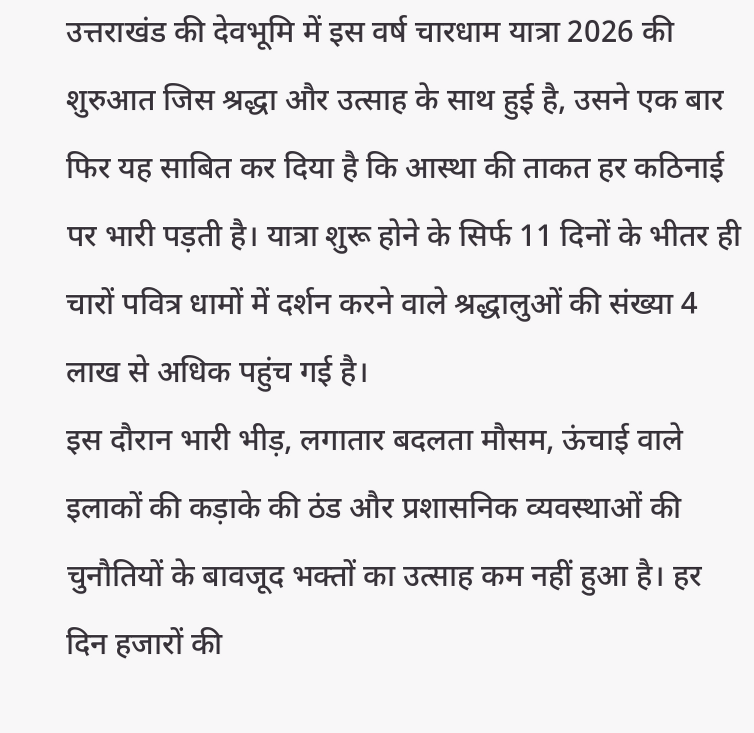उत्तराखंड की देवभूमि में इस वर्ष चारधाम यात्रा 2026 की शुरुआत जिस श्रद्धा और उत्साह के साथ हुई है, उसने एक बार फिर यह साबित कर दिया है कि आस्था की ताकत हर कठिनाई पर भारी पड़ती है। यात्रा शुरू होने के सिर्फ 11 दिनों के भीतर ही चारों पवित्र धामों में दर्शन करने वाले श्रद्धालुओं की संख्या 4 लाख से अधिक पहुंच गई है।
इस दौरान भारी भीड़, लगातार बदलता मौसम, ऊंचाई वाले इलाकों की कड़ाके की ठंड और प्रशासनिक व्यवस्थाओं की चुनौतियों के बावजूद भक्तों का उत्साह कम नहीं हुआ है। हर दिन हजारों की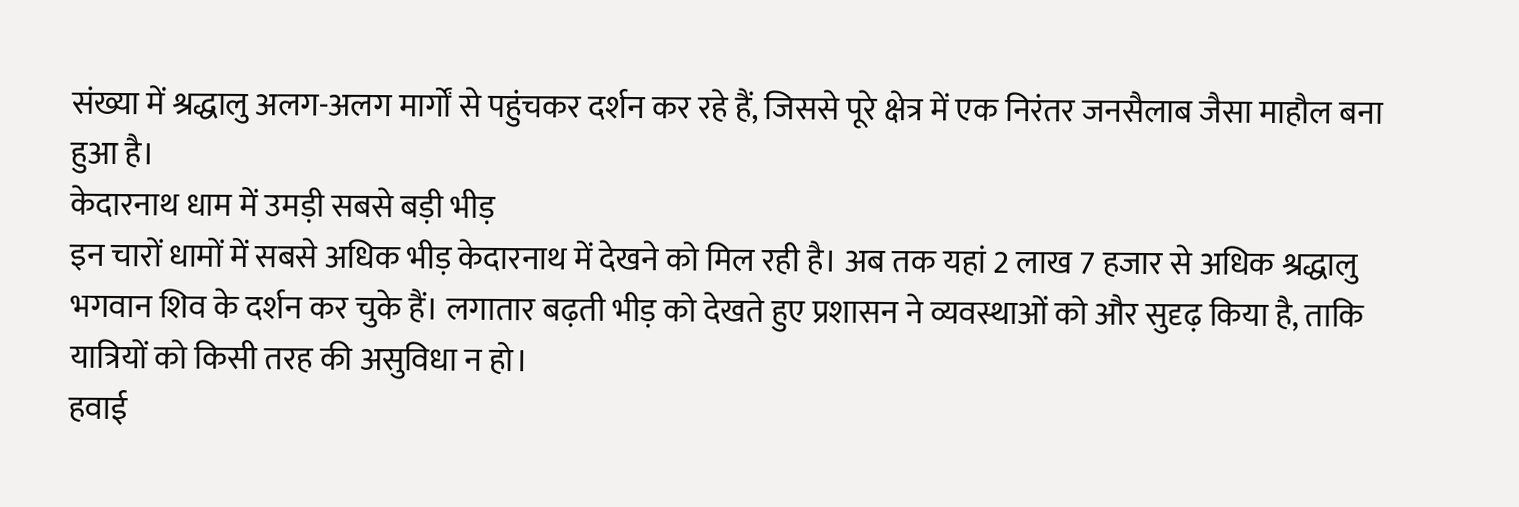संख्या में श्रद्धालु अलग-अलग मार्गों से पहुंचकर दर्शन कर रहे हैं, जिससे पूरे क्षेत्र में एक निरंतर जनसैलाब जैसा माहौल बना हुआ है।
केदारनाथ धाम में उमड़ी सबसे बड़ी भीड़
इन चारों धामों में सबसे अधिक भीड़ केदारनाथ में देखने को मिल रही है। अब तक यहां 2 लाख 7 हजार से अधिक श्रद्धालु भगवान शिव के दर्शन कर चुके हैं। लगातार बढ़ती भीड़ को देखते हुए प्रशासन ने व्यवस्थाओं को और सुदृढ़ किया है, ताकि यात्रियों को किसी तरह की असुविधा न हो।
हवाई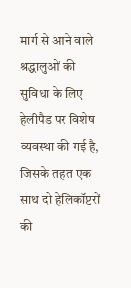मार्ग से आने वाले श्रद्धालुओं की सुविधा के लिए हेलीपैड पर विशेष व्यवस्था की गई है, जिसके तहत एक साथ दो हेलिकॉप्टरों की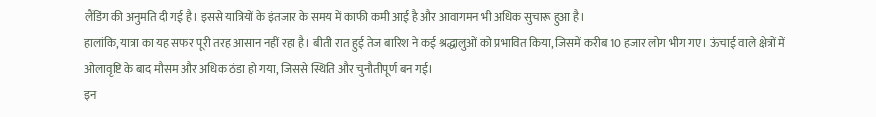लैंडिंग की अनुमति दी गई है। इससे यात्रियों के इंतजार के समय में काफी कमी आई है और आवागमन भी अधिक सुचारू हुआ है।
हालांकि, यात्रा का यह सफर पूरी तरह आसान नहीं रहा है। बीती रात हुई तेज बारिश ने कई श्रद्धालुओं को प्रभावित किया, जिसमें करीब 10 हजार लोग भीग गए। ऊंचाई वाले क्षेत्रों में ओलावृष्टि के बाद मौसम और अधिक ठंडा हो गया, जिससे स्थिति और चुनौतीपूर्ण बन गई।
इन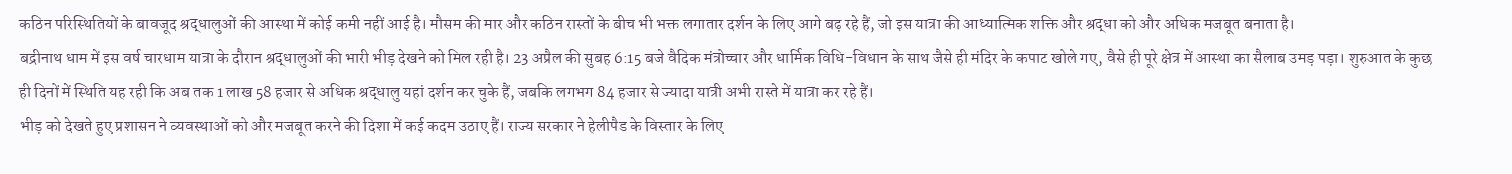कठिन परिस्थितियों के बावजूद श्रद्धालुओं की आस्था में कोई कमी नहीं आई है। मौसम की मार और कठिन रास्तों के बीच भी भक्त लगातार दर्शन के लिए आगे बढ़ रहे हैं, जो इस यात्रा की आध्यात्मिक शक्ति और श्रद्धा को और अधिक मजबूत बनाता है।
बद्रीनाथ धाम में इस वर्ष चारधाम यात्रा के दौरान श्रद्धालुओं की भारी भीड़ देखने को मिल रही है। 23 अप्रैल की सुबह 6:15 बजे वैदिक मंत्रोच्चार और धार्मिक विधि-विधान के साथ जैसे ही मंदिर के कपाट खोले गए, वैसे ही पूरे क्षेत्र में आस्था का सैलाब उमड़ पड़ा। शुरुआत के कुछ ही दिनों में स्थिति यह रही कि अब तक 1 लाख 58 हजार से अधिक श्रद्धालु यहां दर्शन कर चुके हैं, जबकि लगभग 84 हजार से ज्यादा यात्री अभी रास्ते में यात्रा कर रहे हैं।
भीड़ को देखते हुए प्रशासन ने व्यवस्थाओं को और मजबूत करने की दिशा में कई कदम उठाए हैं। राज्य सरकार ने हेलीपैड के विस्तार के लिए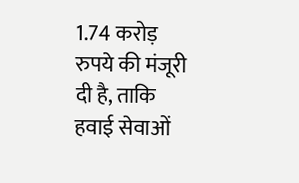1.74 करोड़ रुपये की मंजूरी दी है, ताकि हवाई सेवाओं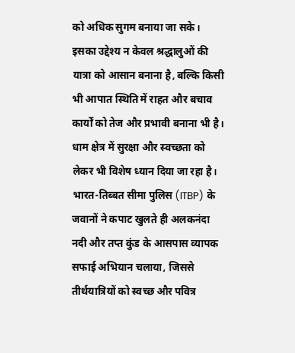को अधिक सुगम बनाया जा सके। इसका उद्देश्य न केवल श्रद्धालुओं की यात्रा को आसान बनाना है, बल्कि किसी भी आपात स्थिति में राहत और बचाव कार्यों को तेज और प्रभावी बनाना भी है।
धाम क्षेत्र में सुरक्षा और स्वच्छता को लेकर भी विशेष ध्यान दिया जा रहा है। भारत-तिब्बत सीमा पुलिस (ITBP) के जवानों ने कपाट खुलते ही अलकनंदा नदी और तप्त कुंड के आसपास व्यापक सफाई अभियान चलाया, जिससे तीर्थयात्रियों को स्वच्छ और पवित्र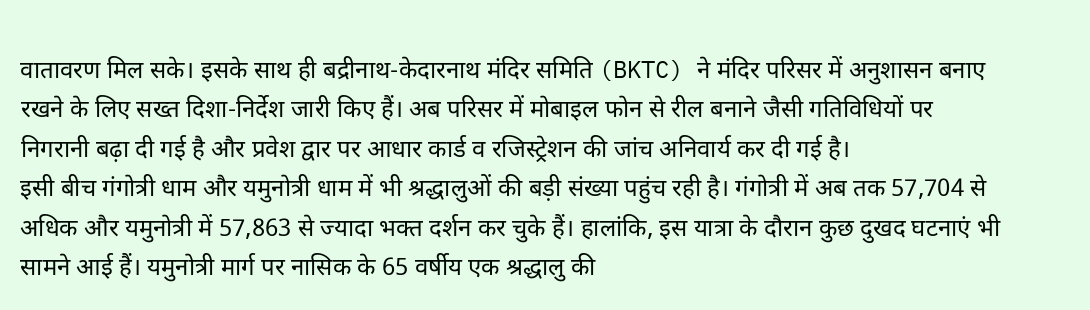वातावरण मिल सके। इसके साथ ही बद्रीनाथ-केदारनाथ मंदिर समिति (BKTC) ने मंदिर परिसर में अनुशासन बनाए रखने के लिए सख्त दिशा-निर्देश जारी किए हैं। अब परिसर में मोबाइल फोन से रील बनाने जैसी गतिविधियों पर निगरानी बढ़ा दी गई है और प्रवेश द्वार पर आधार कार्ड व रजिस्ट्रेशन की जांच अनिवार्य कर दी गई है।
इसी बीच गंगोत्री धाम और यमुनोत्री धाम में भी श्रद्धालुओं की बड़ी संख्या पहुंच रही है। गंगोत्री में अब तक 57,704 से अधिक और यमुनोत्री में 57,863 से ज्यादा भक्त दर्शन कर चुके हैं। हालांकि, इस यात्रा के दौरान कुछ दुखद घटनाएं भी सामने आई हैं। यमुनोत्री मार्ग पर नासिक के 65 वर्षीय एक श्रद्धालु की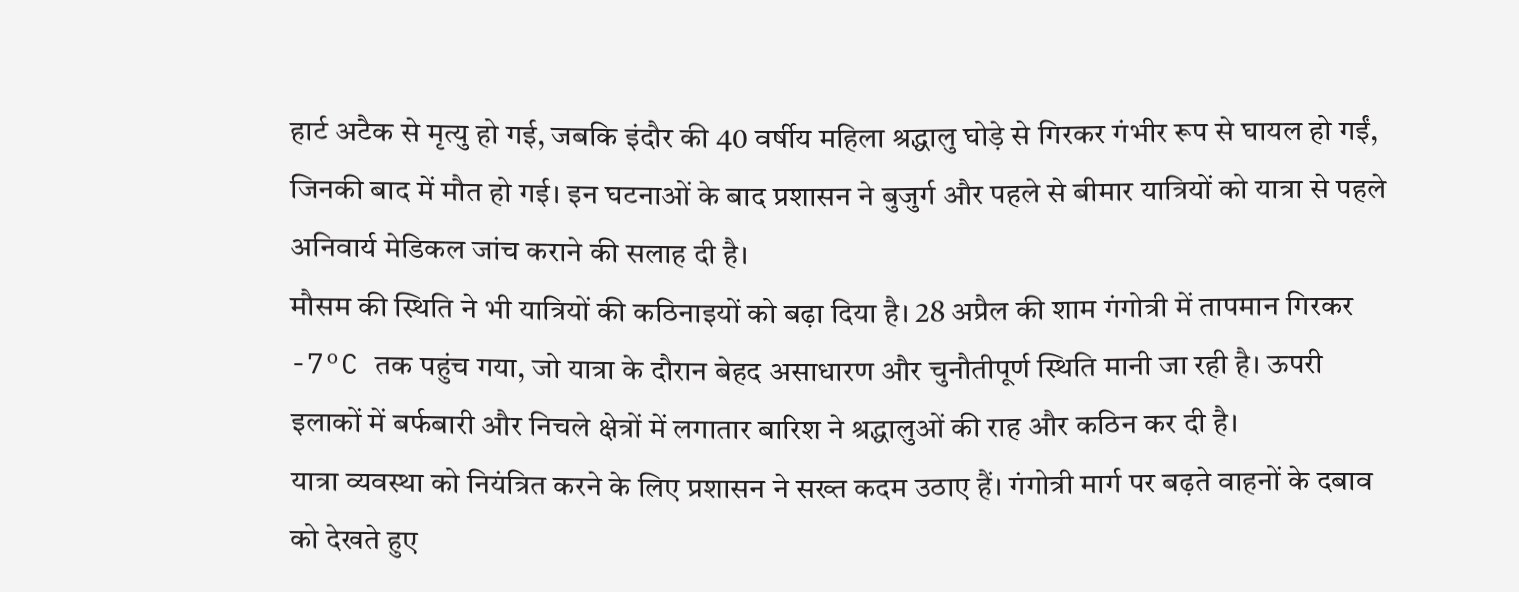हार्ट अटैक से मृत्यु हो गई, जबकि इंदौर की 40 वर्षीय महिला श्रद्धालु घोड़े से गिरकर गंभीर रूप से घायल हो गईं, जिनकी बाद में मौत हो गई। इन घटनाओं के बाद प्रशासन ने बुजुर्ग और पहले से बीमार यात्रियों को यात्रा से पहले अनिवार्य मेडिकल जांच कराने की सलाह दी है।
मौसम की स्थिति ने भी यात्रियों की कठिनाइयों को बढ़ा दिया है। 28 अप्रैल की शाम गंगोत्री में तापमान गिरकर -7°C तक पहुंच गया, जो यात्रा के दौरान बेहद असाधारण और चुनौतीपूर्ण स्थिति मानी जा रही है। ऊपरी इलाकों में बर्फबारी और निचले क्षेत्रों में लगातार बारिश ने श्रद्धालुओं की राह और कठिन कर दी है।
यात्रा व्यवस्था को नियंत्रित करने के लिए प्रशासन ने सख्त कदम उठाए हैं। गंगोत्री मार्ग पर बढ़ते वाहनों के दबाव को देखते हुए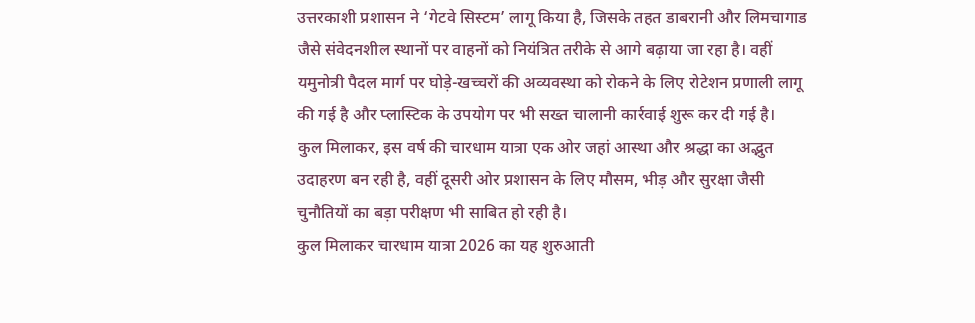उत्तरकाशी प्रशासन ने ‘गेटवे सिस्टम’ लागू किया है, जिसके तहत डाबरानी और लिमचागाड जैसे संवेदनशील स्थानों पर वाहनों को नियंत्रित तरीके से आगे बढ़ाया जा रहा है। वहीं यमुनोत्री पैदल मार्ग पर घोड़े-खच्चरों की अव्यवस्था को रोकने के लिए रोटेशन प्रणाली लागू की गई है और प्लास्टिक के उपयोग पर भी सख्त चालानी कार्रवाई शुरू कर दी गई है।
कुल मिलाकर, इस वर्ष की चारधाम यात्रा एक ओर जहां आस्था और श्रद्धा का अद्भुत उदाहरण बन रही है, वहीं दूसरी ओर प्रशासन के लिए मौसम, भीड़ और सुरक्षा जैसी चुनौतियों का बड़ा परीक्षण भी साबित हो रही है।
कुल मिलाकर चारधाम यात्रा 2026 का यह शुरुआती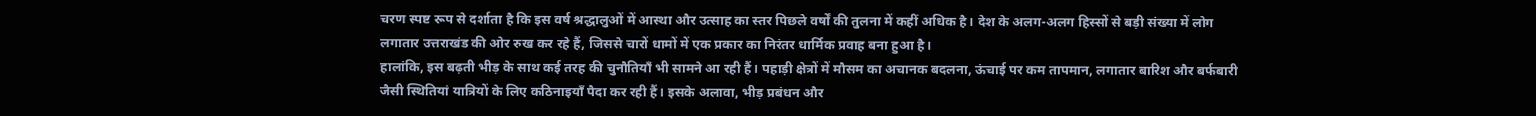चरण स्पष्ट रूप से दर्शाता है कि इस वर्ष श्रद्धालुओं में आस्था और उत्साह का स्तर पिछले वर्षों की तुलना में कहीं अधिक है। देश के अलग-अलग हिस्सों से बड़ी संख्या में लोग लगातार उत्तराखंड की ओर रुख कर रहे हैं, जिससे चारों धामों में एक प्रकार का निरंतर धार्मिक प्रवाह बना हुआ है।
हालांकि, इस बढ़ती भीड़ के साथ कई तरह की चुनौतियाँ भी सामने आ रही हैं। पहाड़ी क्षेत्रों में मौसम का अचानक बदलना, ऊंचाई पर कम तापमान, लगातार बारिश और बर्फबारी जैसी स्थितियां यात्रियों के लिए कठिनाइयाँ पैदा कर रही हैं। इसके अलावा, भीड़ प्रबंधन और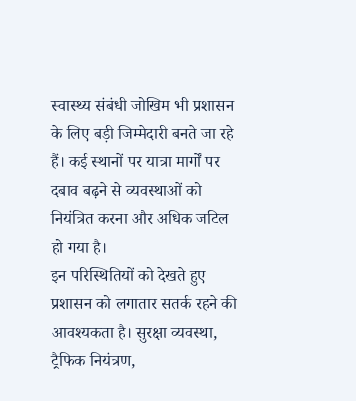स्वास्थ्य संबंधी जोखिम भी प्रशासन के लिए बड़ी जिम्मेदारी बनते जा रहे हैं। कई स्थानों पर यात्रा मार्गों पर दबाव बढ़ने से व्यवस्थाओं को नियंत्रित करना और अधिक जटिल हो गया है।
इन परिस्थितियों को देखते हुए प्रशासन को लगातार सतर्क रहने की आवश्यकता है। सुरक्षा व्यवस्था, ट्रैफिक नियंत्रण,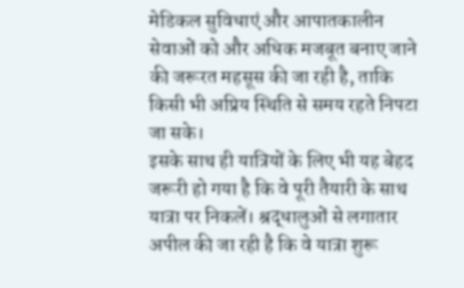मेडिकल सुविधाएं और आपातकालीन सेवाओं को और अधिक मजबूत बनाए जाने की जरूरत महसूस की जा रही है, ताकि किसी भी अप्रिय स्थिति से समय रहते निपटा जा सके।
इसके साथ ही यात्रियों के लिए भी यह बेहद जरूरी हो गया है कि वे पूरी तैयारी के साथ यात्रा पर निकलें। श्रद्धालुओं से लगातार अपील की जा रही है कि वे यात्रा शुरू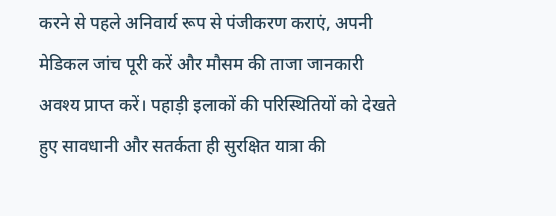करने से पहले अनिवार्य रूप से पंजीकरण कराएं, अपनी मेडिकल जांच पूरी करें और मौसम की ताजा जानकारी अवश्य प्राप्त करें। पहाड़ी इलाकों की परिस्थितियों को देखते हुए सावधानी और सतर्कता ही सुरक्षित यात्रा की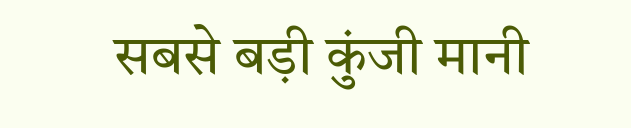सबसे बड़ी कुंजी मानी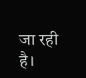जा रही है।